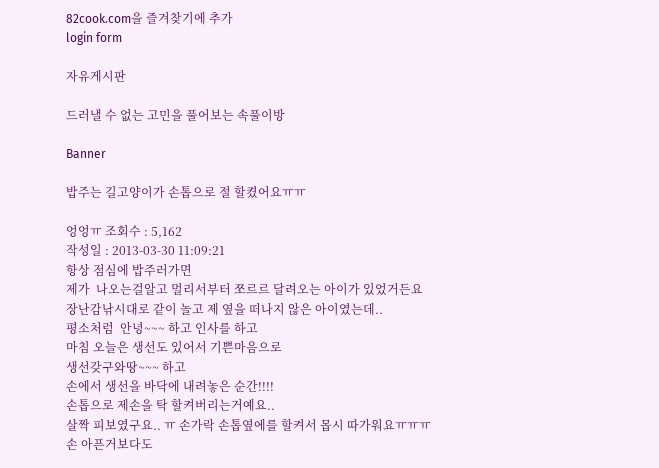82cook.com을 즐겨찾기에 추가
login form

자유게시판

드러낼 수 없는 고민을 풀어보는 속풀이방

Banner

밥주는 길고양이가 손톱으로 절 할켰어요ㅠㅠ

엉엉ㅠ 조회수 : 5,162
작성일 : 2013-03-30 11:09:21
항상 점심에 밥주러가면
제가  나오는걸알고 멀리서부터 쪼르르 달려오는 아이가 있었거든요
장난감낚시대로 같이 놀고 제 옆을 떠나지 않은 아이였는데..
평소처럼  안녕~~~ 하고 인사를 하고
마침 오늘은 생선도 있어서 기쁜마음으로
생선갖구와땅~~~ 하고
손에서 생선을 바닥에 내려놓은 순간!!!!
손톱으로 제손을 탁 할켜버리는거예요..
살짝 피보였구요.. ㅠ 손가락 손톱옆에를 할켜서 몹시 따가워요ㅠㅠㅠ
손 아픈거보다도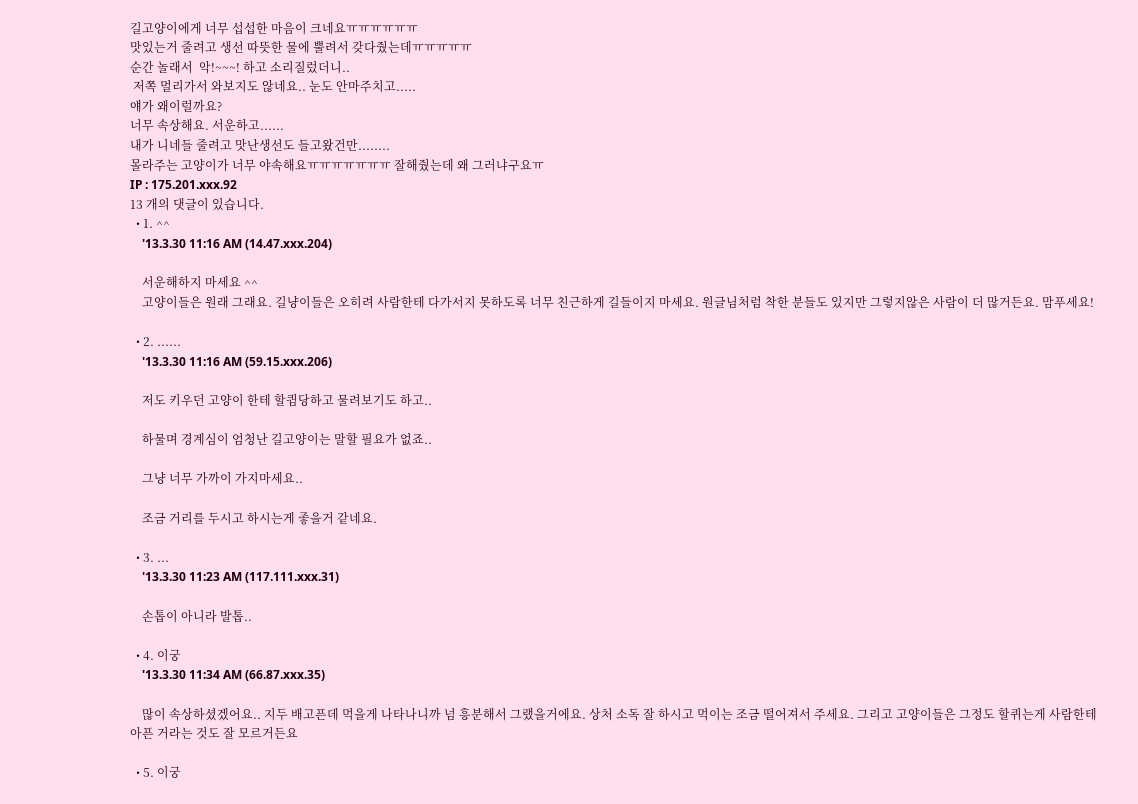길고양이에게 너무 섭섭한 마음이 크네요ㅠㅠㅠㅠㅠㅠ
맛있는거 줄려고 생선 따뜻한 물에 뿔려서 갖다줬는데ㅠㅠㅠㅠㅠ
순간 놀래서  악!~~~! 하고 소리질렀더니..
 저쪽 멀리가서 와보지도 않네요.. 눈도 안마주치고.....
얘가 왜이럴까요?
너무 속상해요. 서운하고......
내가 니네들 줄려고 맛난생선도 들고왔건만........
몰라주는 고양이가 너무 야속해요ㅠㅠㅠㅠㅠㅠㅠ 잘해줬는데 왜 그러냐구요ㅠ
IP : 175.201.xxx.92
13 개의 댓글이 있습니다.
  • 1. ^^
    '13.3.30 11:16 AM (14.47.xxx.204)

    서운해하지 마세요 ^^
    고양이들은 원래 그래요. 길냥이들은 오히려 사람한테 다가서지 못하도록 너무 친근하게 길들이지 마세요. 원글님처럼 착한 분들도 있지만 그렇지않은 사람이 더 많거든요. 맘푸세요!

  • 2. ......
    '13.3.30 11:16 AM (59.15.xxx.206)

    저도 키우던 고양이 한테 할큄당하고 물려보기도 하고..

    하물며 경계심이 엄청난 길고양이는 말할 필요가 없죠..

    그냥 너무 가까이 가지마세요..

    조금 거리를 두시고 하시는게 좋을거 같네요.

  • 3. ...
    '13.3.30 11:23 AM (117.111.xxx.31)

    손톱이 아니라 발톱..

  • 4. 이궁
    '13.3.30 11:34 AM (66.87.xxx.35)

    많이 속상하셨겠어요.. 지두 배고픈데 먹을게 나타나니까 넘 흥분해서 그랬을거에요. 상처 소독 잘 하시고 먹이는 조금 떨어져서 주세요. 그리고 고양이들은 그정도 할퀴는게 사람한테 아픈 거라는 것도 잘 모르거든요

  • 5. 이궁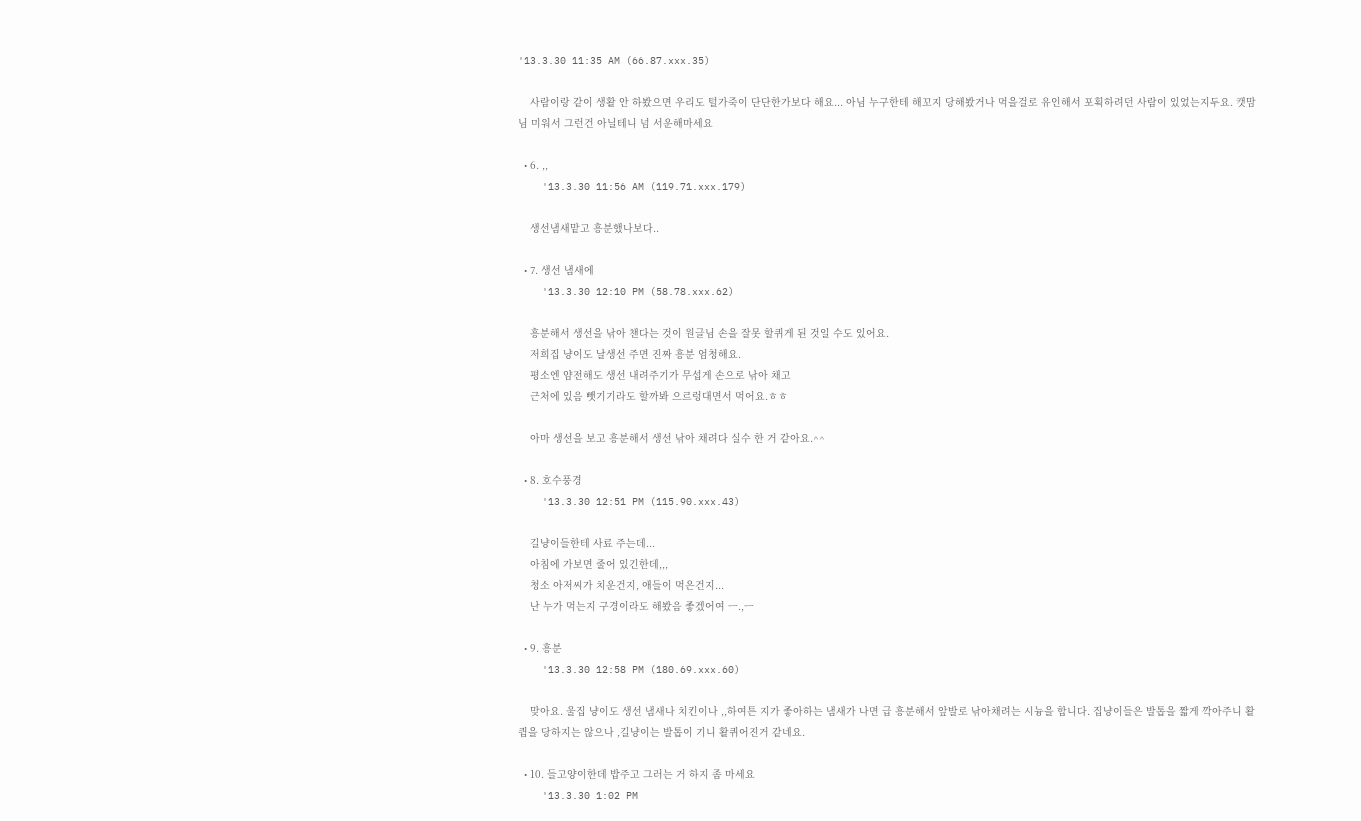'13.3.30 11:35 AM (66.87.xxx.35)

    사람이랑 같이 생활 안 하봤으면 우리도 털가죽이 단단한가보다 해요... 아님 누구한테 해꼬지 당해봤거나 먹을걸로 유인해서 포획하려던 사람이 있었는지두요. 캣맘님 미워서 그런건 아닐테니 넘 서운해마세요

  • 6. ,,
    '13.3.30 11:56 AM (119.71.xxx.179)

    생선냄새맡고 흥분했나보다..

  • 7. 생선 냄새에
    '13.3.30 12:10 PM (58.78.xxx.62)

    흥분해서 생선을 낚아 챈다는 것이 원글님 손을 잘못 할퀴게 된 것일 수도 있어요.
    저희집 냥이도 날생선 주면 진짜 흥분 엄청해요.
    평소엔 얌전해도 생선 내려주기가 무섭게 손으로 낚아 채고
    근처에 있음 뺏기기라도 할까봐 으르렁대면서 먹어요.ㅎㅎ

    아마 생선을 보고 흥분해서 생선 낚아 채려다 실수 한 거 같아요.^^

  • 8. 호수풍경
    '13.3.30 12:51 PM (115.90.xxx.43)

    길냥이들한테 사료 주는데...
    아침에 가보면 줄어 있긴한데,,,
    청소 아저씨가 치운건지, 애들이 먹은건지...
    난 누가 먹는지 구경이라도 해봤음 좋겠어여 ㅡ.,ㅡ

  • 9. 흥분
    '13.3.30 12:58 PM (180.69.xxx.60)

    맞아요. 울집 냥이도 생선 냄새나 치킨이나 ,,하여튼 지가 좋아하는 냄새가 나면 급 흥분해서 앞발로 낚아채려는 시늉을 합니다. 집냥이들은 발톱을 짧게 깍아주니 활큄을 당하지는 않으나 ,길냥이는 발톱이 기니 활퀴어진거 같네요.

  • 10. 들고양이한데 밥주고 그러는 거 하지 좀 마세요
    '13.3.30 1:02 PM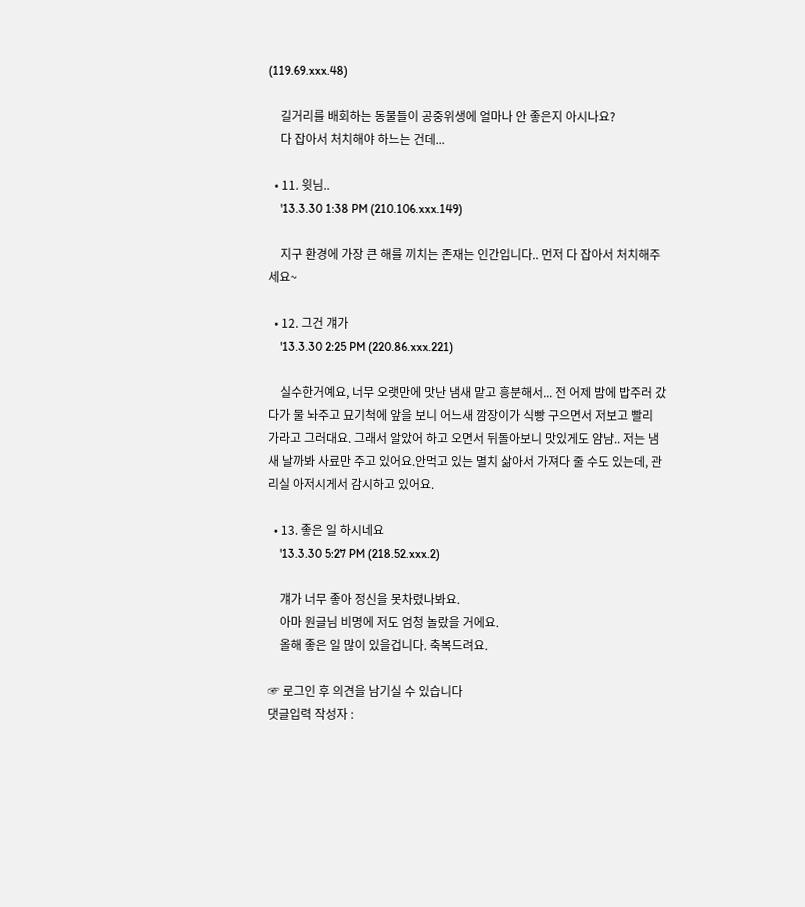(119.69.xxx.48)

    길거리를 배회하는 동물들이 공중위생에 얼마나 안 좋은지 아시나요?
    다 잡아서 처치해야 하느는 건데...

  • 11. 윗님..
    '13.3.30 1:38 PM (210.106.xxx.149)

    지구 환경에 가장 큰 해를 끼치는 존재는 인간입니다.. 먼저 다 잡아서 처치해주세요~

  • 12. 그건 걔가
    '13.3.30 2:25 PM (220.86.xxx.221)

    실수한거예요, 너무 오랫만에 맛난 냄새 맡고 흥분해서... 전 어제 밤에 밥주러 갔다가 물 놔주고 묘기척에 앞을 보니 어느새 깜장이가 식빵 구으면서 저보고 빨리 가라고 그러대요. 그래서 알았어 하고 오면서 뒤돌아보니 맛있게도 얌냠.. 저는 냄새 날까봐 사료만 주고 있어요.안먹고 있는 멸치 삶아서 가져다 줄 수도 있는데, 관리실 아저시게서 감시하고 있어요.

  • 13. 좋은 일 하시네요
    '13.3.30 5:27 PM (218.52.xxx.2)

    걔가 너무 좋아 정신을 못차렸나봐요.
    아마 원글님 비명에 저도 엄청 놀랐을 거에요.
    올해 좋은 일 많이 있을겁니다. 축복드려요.

☞ 로그인 후 의견을 남기실 수 있습니다
댓글입력 작성자 :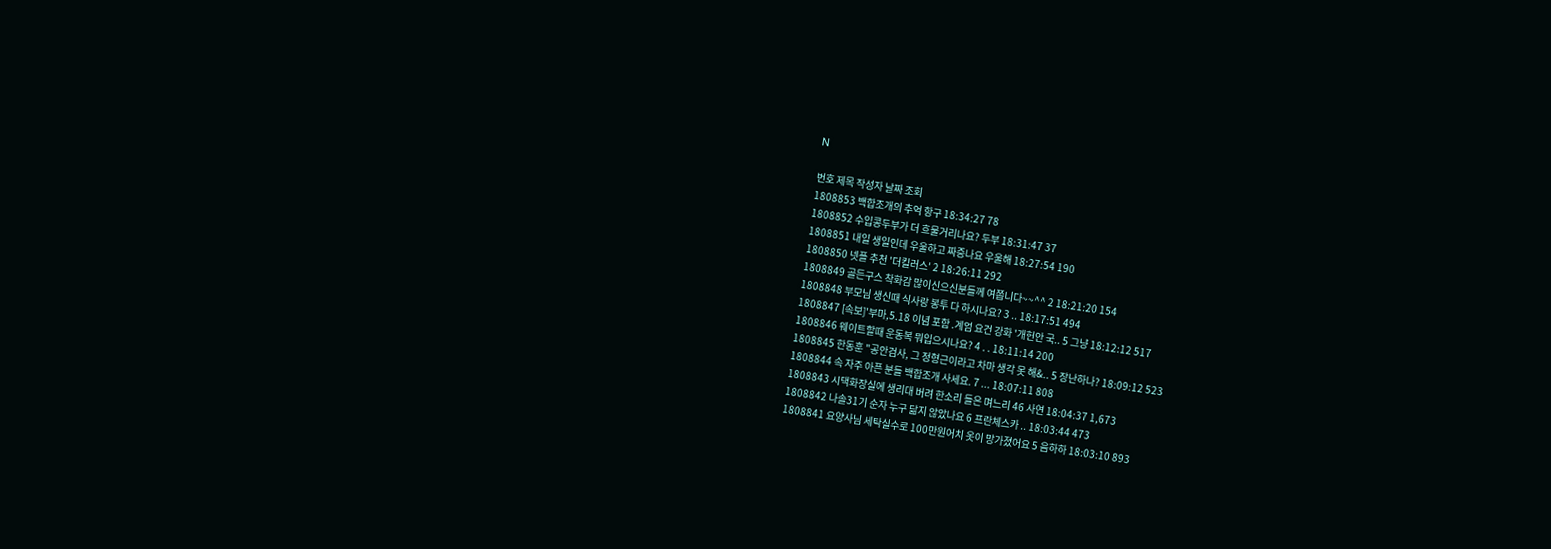N

번호 제목 작성자 날짜 조회
1808853 백합조개의 추억 항구 18:34:27 78
1808852 수입콩두부가 더 흐물거리나요? 두부 18:31:47 37
1808851 내일 생일인데 우울하고 짜증나요 우울해 18:27:54 190
1808850 넷플 추천 '더킬러스' 2 18:26:11 292
1808849 골든구스 착화감 많이신으신분들께 여쭙니다~~^^ 2 18:21:20 154
1808848 부모님 생신때 식사랑 봉투 다 하시나요? 3 .. 18:17:51 494
1808847 [속보]'부마,5.18 이념 포함 .계엄 요건 강화 '개헌안 국.. 5 그냥 18:12:12 517
1808846 웨이트할때 운동복 뭐입으시나요? 4 . . 18:11:14 200
1808845 한동훈 "공안검사, 그 정형근이라고 차마 생각 못 해&.. 5 장난하나? 18:09:12 523
1808844 속 자주 아픈 분들 백합조개 사세요. 7 ... 18:07:11 808
1808843 시댁화장실에 생리대 버려 한소리 들은 며느리 46 사연 18:04:37 1,673
1808842 나솔31기 순자 누구 닮지 않았나요 6 프란체스카 .. 18:03:44 473
1808841 요양사님 세탁실수로 100만원어치 옷이 망가졌어요 5 음하하 18:03:10 893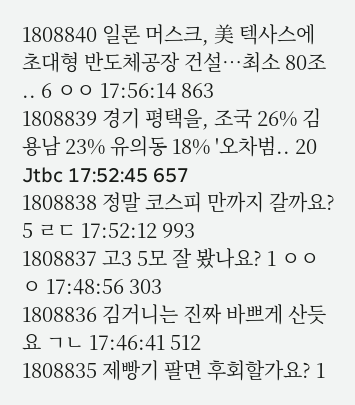1808840 일론 머스크, 美 텍사스에 초대형 반도체공장 건설…최소 80조 .. 6 ㅇㅇ 17:56:14 863
1808839 경기 평택을, 조국 26% 김용남 23% 유의동 18% '오차범.. 20 Jtbc 17:52:45 657
1808838 정말 코스피 만까지 갈까요? 5 ㄹㄷ 17:52:12 993
1808837 고3 5모 잘 봤나요? 1 ㅇㅇㅇ 17:48:56 303
1808836 김거니는 진짜 바쁘게 산듯요 ㄱㄴ 17:46:41 512
1808835 제빵기 팔면 후회할가요? 1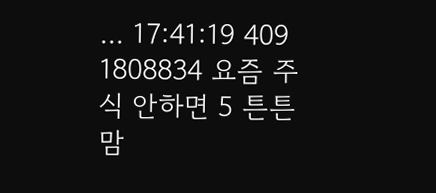... 17:41:19 409
1808834 요즘 주식 안하면 5 튼튼맘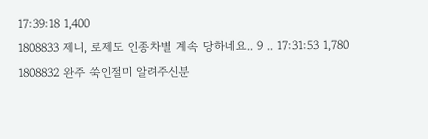17:39:18 1,400
1808833 제니, 로제도 인종차별 계속 당하네요.. 9 .. 17:31:53 1,780
1808832 완주 쑥인절미 알려주신분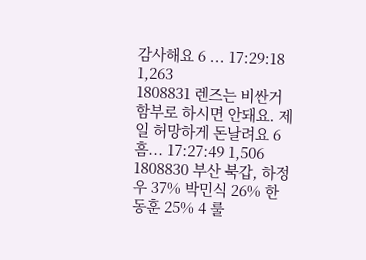감사해요 6 ... 17:29:18 1,263
1808831 렌즈는 비싼거 함부로 하시면 안돼요. 제일 허망하게 돈날려요 6 흠... 17:27:49 1,506
1808830 부산 북갑, 하정우 37% 박민식 26% 한동훈 25% 4 룰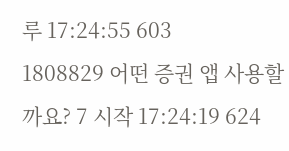루 17:24:55 603
1808829 어떤 증권 앱 사용할까요? 7 시작 17:24:19 624